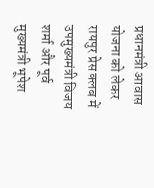प्रधानमंत्री आवास योजना को लेकर रायपुर प्रेस क्लब में उपमुख्यमंत्री विजय शर्मा और पूर्व मुख्यमंत्री भूपेश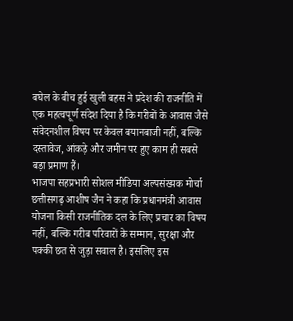बघेल के बीच हुई खुली बहस ने प्रदेश की राजनीति में एक महत्वपूर्ण संदेश दिया है कि गरीबों के आवास जैसे संवेदनशील विषय पर केवल बयानबाजी नहीं, बल्कि दस्तावेज, आंकड़े और जमीन पर हुए काम ही सबसे बड़ा प्रमाण हैं।
भाजपा सहप्रभारी सोशल मीडिया अल्पसंख्यक मोर्चा छत्तीसगढ़ आशीष जैन ने कहा कि प्रधानमंत्री आवास योजना किसी राजनीतिक दल के लिए प्रचार का विषय नहीं, बल्कि गरीब परिवारों के सम्मान, सुरक्षा और पक्की छत से जुड़ा सवाल है। इसलिए इस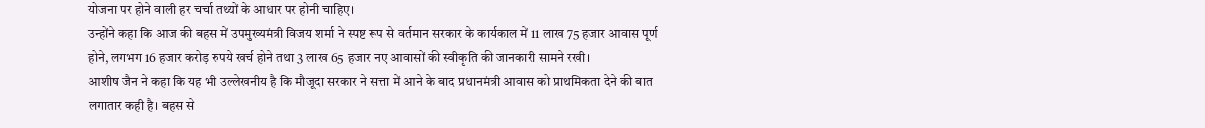योजना पर होने वाली हर चर्चा तथ्यों के आधार पर होनी चाहिए।
उन्होंने कहा कि आज की बहस में उपमुख्यमंत्री विजय शर्मा ने स्पष्ट रूप से वर्तमान सरकार के कार्यकाल में 11 लाख 75 हजार आवास पूर्ण होने, लगभग 16 हजार करोड़ रुपये खर्च होने तथा 3 लाख 65 हजार नए आवासों की स्वीकृति की जानकारी सामने रखी।
आशीष जैन ने कहा कि यह भी उल्लेखनीय है कि मौजूदा सरकार ने सत्ता में आने के बाद प्रधानमंत्री आवास को प्राथमिकता देने की बात लगातार कही है। बहस से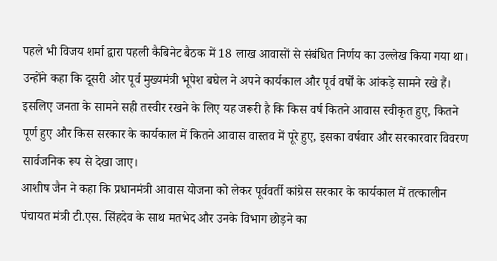पहले भी विजय शर्मा द्वारा पहली कैबिनेट बैठक में 18 लाख आवासों से संबंधित निर्णय का उल्लेख किया गया था।
उन्होंने कहा कि दूसरी ओर पूर्व मुख्यमंत्री भूपेश बघेल ने अपने कार्यकाल और पूर्व वर्षों के आंकड़े सामने रखे हैं। इसलिए जनता के सामने सही तस्वीर रखने के लिए यह जरूरी है कि किस वर्ष कितने आवास स्वीकृत हुए, कितने पूर्ण हुए और किस सरकार के कार्यकाल में कितने आवास वास्तव में पूरे हुए, इसका वर्षवार और सरकारवार विवरण सार्वजनिक रूप से देखा जाए।
आशीष जैन ने कहा कि प्रधानमंत्री आवास योजना को लेकर पूर्ववर्ती कांग्रेस सरकार के कार्यकाल में तत्कालीन पंचायत मंत्री टी.एस. सिंहदेव के साथ मतभेद और उनके विभाग छोड़ने का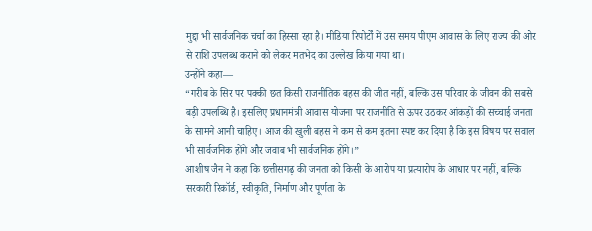मुद्दा भी सार्वजनिक चर्चा का हिस्सा रहा है। मीडिया रिपोर्टों में उस समय पीएम आवास के लिए राज्य की ओर से राशि उपलब्ध कराने को लेकर मतभेद का उल्लेख किया गया था।
उन्होंने कहा—
“गरीब के सिर पर पक्की छत किसी राजनीतिक बहस की जीत नहीं, बल्कि उस परिवार के जीवन की सबसे बड़ी उपलब्धि है। इसलिए प्रधानमंत्री आवास योजना पर राजनीति से ऊपर उठकर आंकड़ों की सच्चाई जनता के सामने आनी चाहिए। आज की खुली बहस ने कम से कम इतना स्पष्ट कर दिया है कि इस विषय पर सवाल भी सार्वजनिक होंगे और जवाब भी सार्वजनिक होंगे।”
आशीष जैन ने कहा कि छत्तीसगढ़ की जनता को किसी के आरोप या प्रत्यारोप के आधार पर नहीं, बल्कि सरकारी रिकॉर्ड, स्वीकृति, निर्माण और पूर्णता के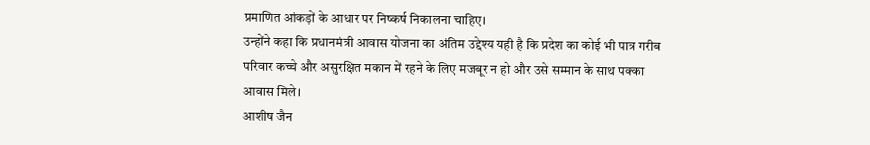प्रमाणित आंकड़ों के आधार पर निष्कर्ष निकालना चाहिए।
उन्होंने कहा कि प्रधानमंत्री आवास योजना का अंतिम उद्देश्य यही है कि प्रदेश का कोई भी पात्र गरीब परिवार कच्चे और असुरक्षित मकान में रहने के लिए मजबूर न हो और उसे सम्मान के साथ पक्का आवास मिले।
आशीष जैन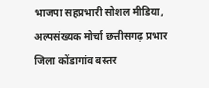भाजपा सहप्रभारी सोशल मीडिया, अल्पसंख्यक मोर्चा छत्तीसगढ़ प्रभार जिला कोंडागांव बस्तर